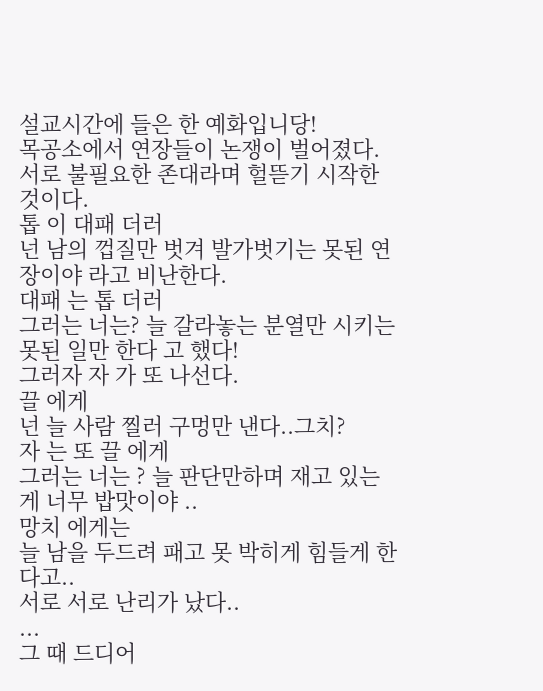설교시간에 들은 한 예화입니당!
목공소에서 연장들이 논쟁이 벌어졌다.
서로 불필요한 존대라며 헐뜯기 시작한 것이다.
톱 이 대패 더러
넌 남의 껍질만 벗겨 발가벗기는 못된 연장이야 라고 비난한다.
대패 는 톱 더러
그러는 너는? 늘 갈라놓는 분열만 시키는 못된 일만 한다 고 했다!
그러자 자 가 또 나선다.
끌 에게
넌 늘 사람 찔러 구멍만 낸다..그치?
자 는 또 끌 에게
그러는 너는 ? 늘 판단만하며 재고 있는 게 너무 밥맛이야 ..
망치 에게는
늘 남을 두드려 패고 못 박히게 힘들게 한다고..
서로 서로 난리가 났다..
...
그 때 드디어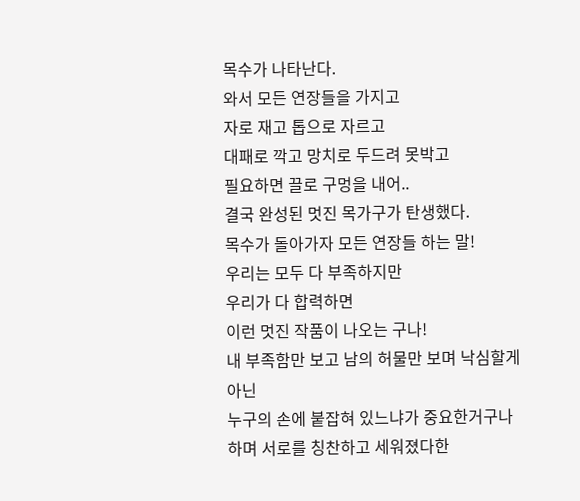목수가 나타난다.
와서 모든 연장들을 가지고
자로 재고 톱으로 자르고
대패로 깍고 망치로 두드려 못박고
필요하면 끌로 구멍을 내어..
결국 완성된 멋진 목가구가 탄생했다.
목수가 돌아가자 모든 연장들 하는 말!
우리는 모두 다 부족하지만
우리가 다 합력하면
이런 멋진 작품이 나오는 구나!
내 부족함만 보고 남의 허물만 보며 낙심할게 아닌
누구의 손에 붙잡혀 있느냐가 중요한거구나 하며 서로를 칭찬하고 세워졌다한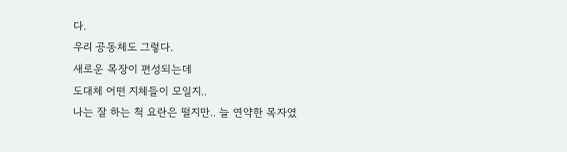다.
우리 공동체도 그렇다.
새로운 목장이 편성되는데
도대체 어떤 지체들이 모일지..
나는 잘 하는 척 요란은 떨지만.. 늘 연약한 목자였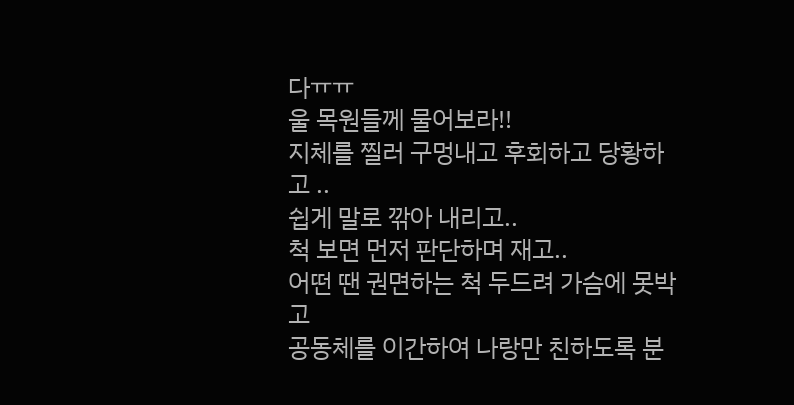다ㅠㅠ
울 목원들께 물어보라!!
지체를 찔러 구멍내고 후회하고 당황하고 ..
쉽게 말로 깎아 내리고..
척 보면 먼저 판단하며 재고..
어떤 땐 권면하는 척 두드려 가슴에 못박고
공동체를 이간하여 나랑만 친하도록 분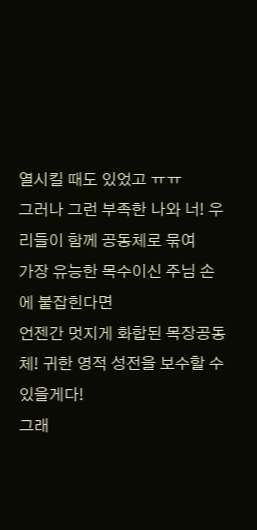열시킬 때도 있었고 ㅠㅠ
그러나 그런 부족한 나와 너! 우리들이 함께 공동체로 묶여
가장 유능한 목수이신 주님 손에 붙잡힌다면
언젠간 멋지게 화합된 목장공동체! 귀한 영적 성전을 보수할 수 있을게다!
그래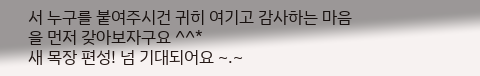서 누구를 붙여주시건 귀히 여기고 감사하는 마음을 먼저 갖아보자구요 ^^*
새 목장 편성! 넘 기대되어요 ~.~